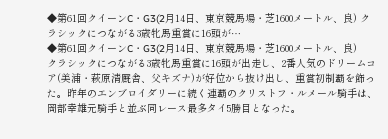◆第61回クイーンC・G3(2月14日、東京競馬場・芝1600メートル、良) クラシックにつながる3歳牝馬重賞に16頭が…
◆第61回クイーンC・G3(2月14日、東京競馬場・芝1600メートル、良)
クラシックにつながる3歳牝馬重賞に16頭が出走し、2番人気のドリームコア(美浦・萩原清厩舎、父キズナ)が好位から抜け出し、重賞初制覇を飾った。昨年のエンブロイダリーに続く連覇のクリストフ・ルメール騎手は、岡部幸雄元騎手と並ぶ同レース最多タイ5勝目となった。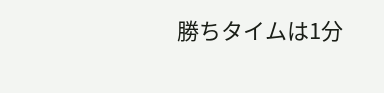勝ちタイムは1分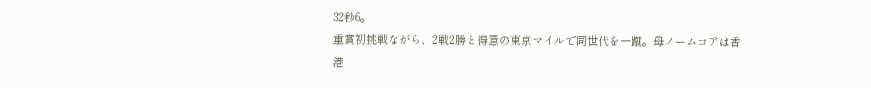32秒6。
重賞初挑戦ながら、2戦2勝と得意の東京マイルで同世代を一蹴。母ノームコアは香港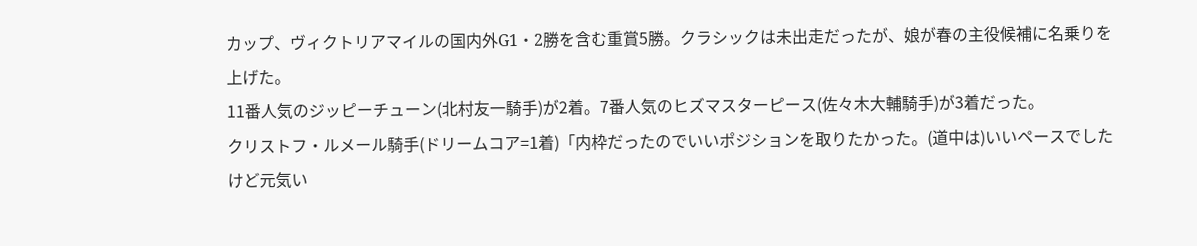カップ、ヴィクトリアマイルの国内外G1・2勝を含む重賞5勝。クラシックは未出走だったが、娘が春の主役候補に名乗りを上げた。
11番人気のジッピーチューン(北村友一騎手)が2着。7番人気のヒズマスターピース(佐々木大輔騎手)が3着だった。
クリストフ・ルメール騎手(ドリームコア=1着)「内枠だったのでいいポジションを取りたかった。(道中は)いいペースでしたけど元気い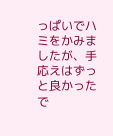っぱいでハミをかみましたが、手応えはずっと良かったで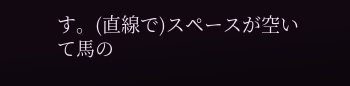す。(直線で)スペースが空いて馬の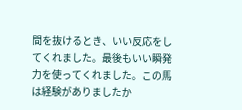間を抜けるとき、いい反応をしてくれました。最後もいい瞬発力を使ってくれました。この馬は経験がありましたか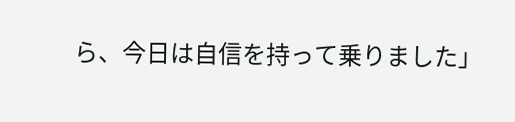ら、今日は自信を持って乗りました」